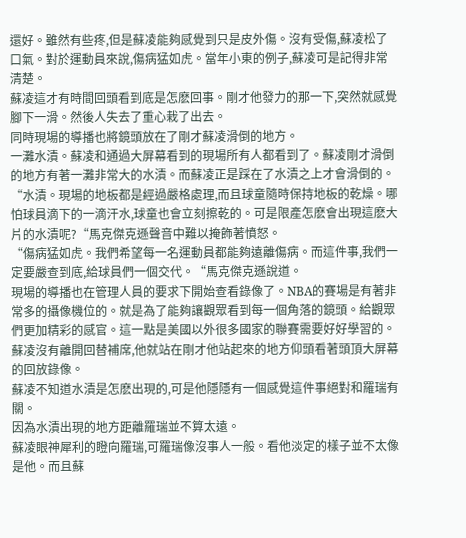還好。雖然有些疼,但是蘇凌能夠感覺到只是皮外傷。沒有受傷,蘇凌松了口氣。對於運動員來說,傷病猛如虎。當年小東的例子,蘇凌可是記得非常清楚。
蘇凌這才有時間回頭看到底是怎麽回事。剛才他發力的那一下,突然就感覺腳下一滑。然後人失去了重心栽了出去。
同時現場的導播也將鏡頭放在了剛才蘇凌滑倒的地方。
一灘水漬。蘇凌和通過大屏幕看到的現場所有人都看到了。蘇凌剛才滑倒的地方有著一灘非常大的水漬。而蘇凌正是踩在了水漬之上才會滑倒的。
“水漬。現場的地板都是經過嚴格處理,而且球童隨時保持地板的乾燥。哪怕球員滴下的一滴汗水,球童也會立刻擦乾的。可是限產怎麽會出現這麽大片的水漬呢?“馬克傑克遜聲音中難以掩飾著憤怒。
“傷病猛如虎。我們希望每一名運動員都能夠遠離傷病。而這件事,我們一定要嚴查到底,給球員們一個交代。“馬克傑克遜說道。
現場的導播也在管理人員的要求下開始查看錄像了。NBA的賽場是有著非常多的攝像機位的。就是為了能夠讓觀眾看到每一個角落的鏡頭。給觀眾們更加精彩的感官。這一點是美國以外很多國家的聯賽需要好好學習的。
蘇凌沒有離開回替補席,他就站在剛才他站起來的地方仰頭看著頭頂大屏幕的回放錄像。
蘇凌不知道水漬是怎麽出現的,可是他隱隱有一個感覺這件事絕對和羅瑞有關。
因為水漬出現的地方距離羅瑞並不算太遠。
蘇凌眼神犀利的瞪向羅瑞,可羅瑞像沒事人一般。看他淡定的樣子並不太像是他。而且蘇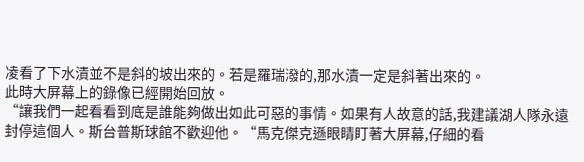凌看了下水漬並不是斜的坡出來的。若是羅瑞潑的,那水漬一定是斜著出來的。
此時大屏幕上的錄像已經開始回放。
“讓我們一起看看到底是誰能夠做出如此可惡的事情。如果有人故意的話,我建議湖人隊永遠封停這個人。斯台普斯球館不歡迎他。“馬克傑克遜眼睛盯著大屏幕,仔細的看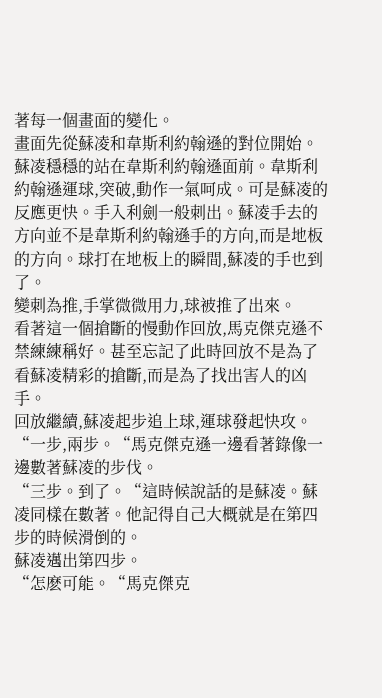著每一個畫面的變化。
畫面先從蘇凌和韋斯利約翰遜的對位開始。
蘇凌穩穩的站在韋斯利約翰遜面前。韋斯利約翰遜運球,突破,動作一氣呵成。可是蘇凌的反應更快。手入利劍一般刺出。蘇凌手去的方向並不是韋斯利約翰遜手的方向,而是地板的方向。球打在地板上的瞬間,蘇凌的手也到了。
變刺為推,手掌微微用力,球被推了出來。
看著這一個搶斷的慢動作回放,馬克傑克遜不禁練練稱好。甚至忘記了此時回放不是為了看蘇凌精彩的搶斷,而是為了找出害人的凶手。
回放繼續,蘇凌起步追上球,運球發起快攻。
“一步,兩步。“馬克傑克遜一邊看著錄像一邊數著蘇凌的步伐。
“三步。到了。“這時候說話的是蘇凌。蘇凌同樣在數著。他記得自己大概就是在第四步的時候滑倒的。
蘇凌邁出第四步。
“怎麽可能。“馬克傑克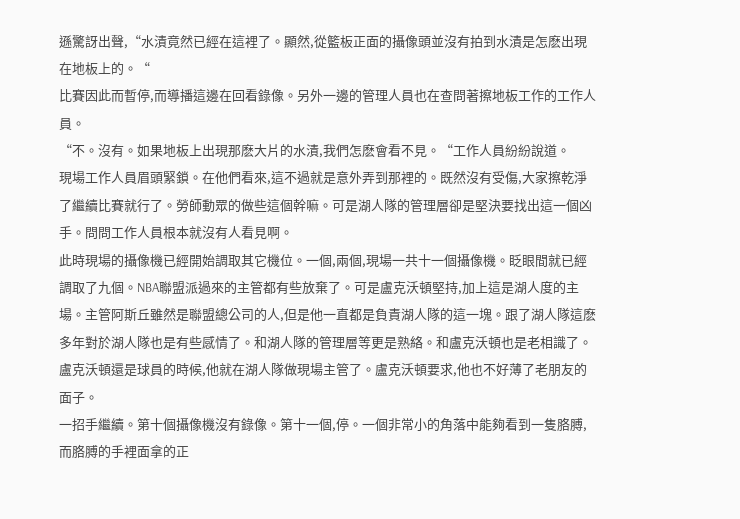遜驚訝出聲,“水漬竟然已經在這裡了。顯然,從籃板正面的攝像頭並沒有拍到水漬是怎麽出現在地板上的。“
比賽因此而暫停,而導播這邊在回看錄像。另外一邊的管理人員也在查問著擦地板工作的工作人員。
“不。沒有。如果地板上出現那麽大片的水漬,我們怎麽會看不見。“工作人員紛紛說道。
現場工作人員眉頭緊鎖。在他們看來,這不過就是意外弄到那裡的。既然沒有受傷,大家擦乾淨了繼續比賽就行了。勞師動眾的做些這個幹嘛。可是湖人隊的管理層卻是堅決要找出這一個凶手。問問工作人員根本就沒有人看見啊。
此時現場的攝像機已經開始調取其它機位。一個,兩個,現場一共十一個攝像機。眨眼間就已經調取了九個。NBA聯盟派過來的主管都有些放棄了。可是盧克沃頓堅持,加上這是湖人度的主場。主管阿斯丘雖然是聯盟總公司的人,但是他一直都是負責湖人隊的這一塊。跟了湖人隊這麽多年對於湖人隊也是有些感情了。和湖人隊的管理層等更是熟絡。和盧克沃頓也是老相識了。盧克沃頓還是球員的時候,他就在湖人隊做現場主管了。盧克沃頓要求,他也不好薄了老朋友的面子。
一招手繼續。第十個攝像機沒有錄像。第十一個,停。一個非常小的角落中能夠看到一隻胳膊,而胳膊的手裡面拿的正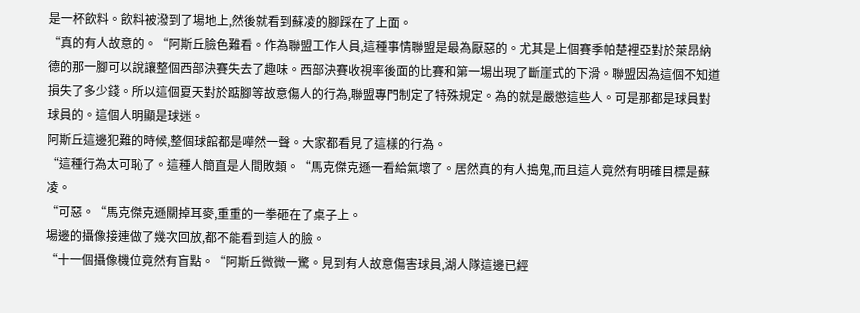是一杯飲料。飲料被潑到了場地上,然後就看到蘇凌的腳踩在了上面。
“真的有人故意的。“阿斯丘臉色難看。作為聯盟工作人員,這種事情聯盟是最為厭惡的。尤其是上個賽季帕楚裡亞對於萊昂納德的那一腳可以說讓整個西部決賽失去了趣味。西部決賽收視率後面的比賽和第一場出現了斷崖式的下滑。聯盟因為這個不知道損失了多少錢。所以這個夏天對於踮腳等故意傷人的行為,聯盟專門制定了特殊規定。為的就是嚴懲這些人。可是那都是球員對球員的。這個人明顯是球迷。
阿斯丘這邊犯難的時候,整個球館都是嘩然一聲。大家都看見了這樣的行為。
“這種行為太可恥了。這種人簡直是人間敗類。“馬克傑克遜一看給氣壞了。居然真的有人搗鬼,而且這人竟然有明確目標是蘇凌。
“可惡。“馬克傑克遜關掉耳麥,重重的一拳砸在了桌子上。
場邊的攝像接連做了幾次回放,都不能看到這人的臉。
“十一個攝像機位竟然有盲點。“阿斯丘微微一驚。見到有人故意傷害球員,湖人隊這邊已經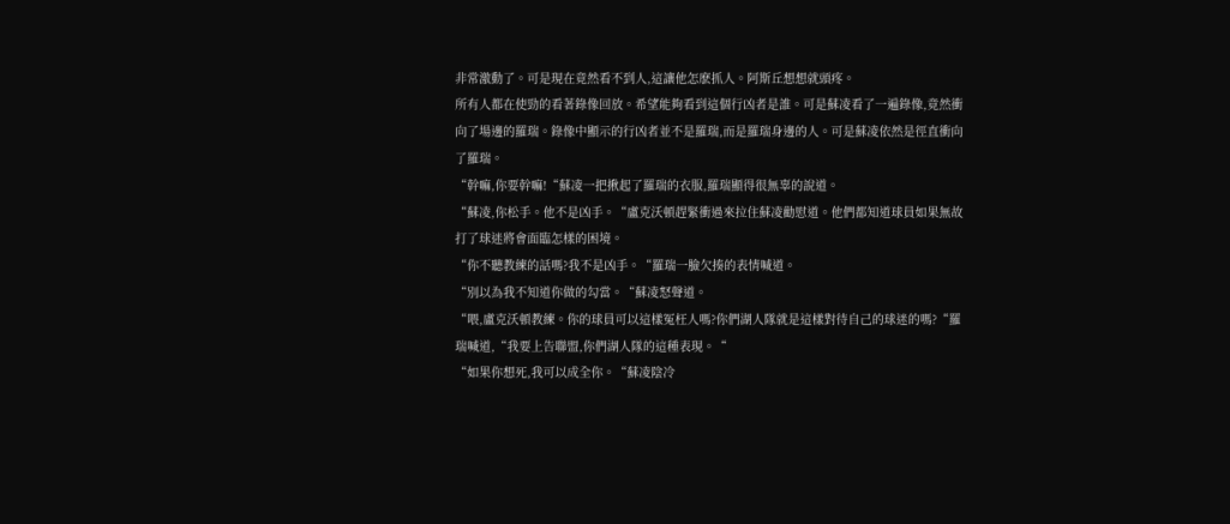非常激動了。可是現在竟然看不到人,這讓他怎麽抓人。阿斯丘想想就頭疼。
所有人都在使勁的看著錄像回放。希望能夠看到這個行凶者是誰。可是蘇凌看了一遍錄像,竟然衝向了場邊的羅瑞。錄像中顯示的行凶者並不是羅瑞,而是羅瑞身邊的人。可是蘇凌依然是徑直衝向了羅瑞。
“幹嘛,你要幹嘛!“蘇凌一把揪起了羅瑞的衣服,羅瑞顯得很無辜的說道。
“蘇凌,你松手。他不是凶手。“盧克沃頓趕緊衝過來拉住蘇凌勸慰道。他們都知道球員如果無故打了球迷將會面臨怎樣的困境。
“你不聽教練的話嗎?我不是凶手。“羅瑞一臉欠揍的表情喊道。
“別以為我不知道你做的勾當。“蘇凌怒聲道。
“喂,盧克沃頓教練。你的球員可以這樣冤枉人嗎?你們湖人隊就是這樣對待自己的球迷的嗎?“羅瑞喊道,“我要上告聯盟,你們湖人隊的這種表現。“
“如果你想死,我可以成全你。“蘇凌陰冷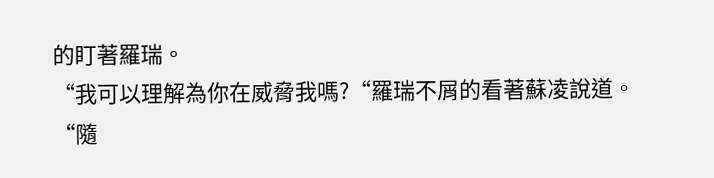的盯著羅瑞。
“我可以理解為你在威脅我嗎?“羅瑞不屑的看著蘇凌說道。
“隨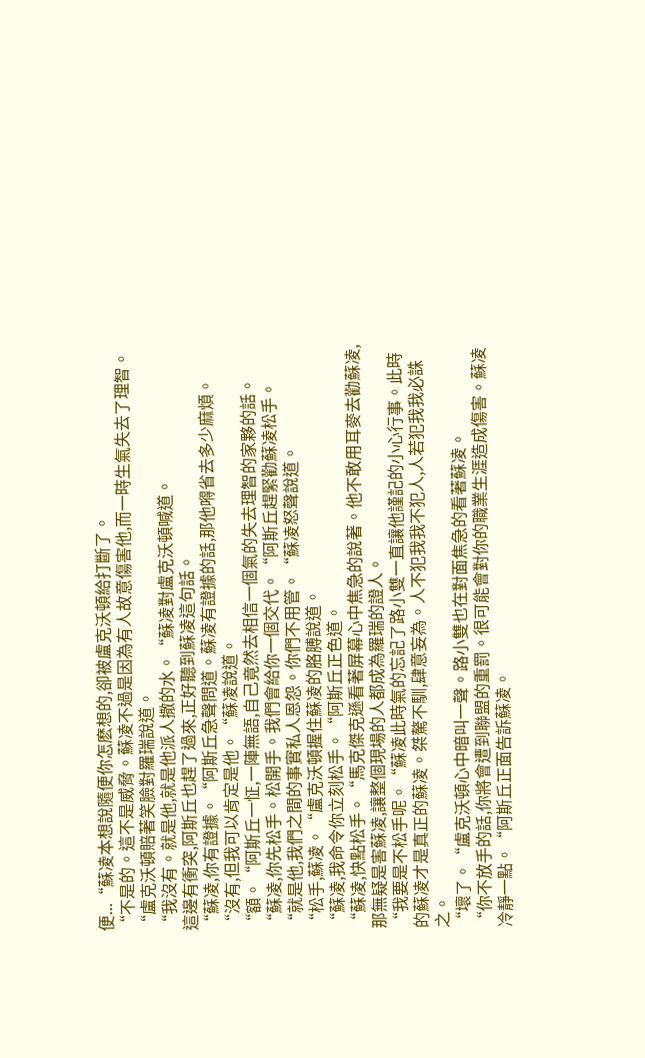便...“蘇凌本想說隨便你怎麽想的,卻被盧克沃頓給打斷了。
“不是的。這不是威脅。蘇凌不過是因為有人故意傷害他,而一時生氣失去了理智。“盧克沃頓賠著笑臉對羅瑞說道。
“我沒有。就是他,就是他派人撒的水。“蘇凌對盧克沃頓喊道。
這邊有衝突,阿斯丘也趕了過來,正好聽到蘇凌這句話。
“蘇凌,你有證據。“阿斯丘急聲問道。蘇凌有證據的話,那他嘚省去多少麻煩。
“沒有,但我可以肯定是他。“蘇凌說道。
“額。“阿斯丘一怔,一陣無語,自己竟然去相信一個氣的失去理智的家夥的話。
“蘇凌,你先松手。松開手。我們會給你一個交代。“阿斯丘趕緊勸蘇凌松手。
“就是他,我們之間的事實私人恩怨。你們不用管。“蘇凌怒聲說道。
“松手,蘇凌。“盧克沃頓握住蘇凌的胳膊說道。
“蘇凌,我命令你立刻松手。“阿斯丘正色道。
“蘇凌,快點松手。“馬克傑克遜看著屏幕心中焦急的說著。他不敢用耳麥去勸蘇凌,那無疑是害蘇凌,讓整個現場的人都成為羅瑞的證人。
“我要是不松手呢。“蘇凌此時氣的忘記了路小雙一直讓他謹記的小心行事。此時的蘇凌才是真正的蘇凌。桀驁不馴,肆意妄為。人不犯我我不犯人,人若犯我我必誅之。
“壞了。“盧克沃頓心中暗叫一聲。路小雙也在對面焦急的看著蘇凌。
“你不放手的話,你將會遭到聯盟的重罰。很可能會對你的職業生涯造成傷害。蘇凌冷靜一點。“阿斯丘正面告訴蘇凌。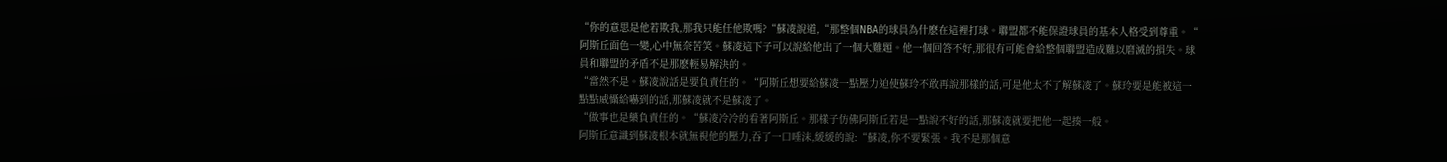“你的意思是他若欺我,那我只能任他欺嗎?“蘇凌說道,“那整個NBA的球員為什麽在這裡打球。聯盟都不能保證球員的基本人格受到尊重。“
阿斯丘面色一變,心中無奈苦笑。蘇凌這下子可以說給他出了一個大難題。他一個回答不好,那很有可能會給整個聯盟造成難以磨滅的損失。球員和聯盟的矛盾不是那麽輕易解決的。
“當然不是。蘇凌說話是要負責任的。“阿斯丘想要給蘇凌一點壓力迫使蘇玲不敢再說那樣的話,可是他太不了解蘇凌了。蘇玲要是能被這一點點威懾給嚇到的話,那蘇凌就不是蘇凌了。
“做事也是藥負責任的。“蘇凌冷冷的看著阿斯丘。那樣子仿佛阿斯丘若是一點說不好的話,那蘇凌就要把他一起揍一般。
阿斯丘意識到蘇凌根本就無視他的壓力,吞了一口唾沫,緩緩的說:“蘇凌,你不要緊張。我不是那個意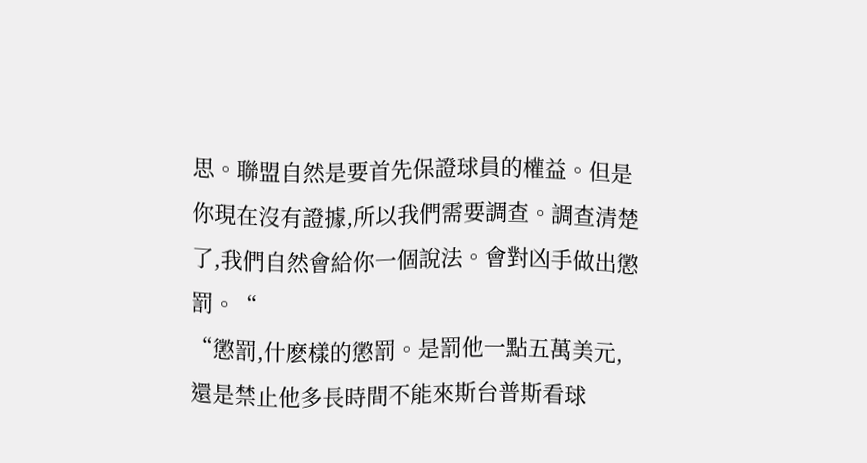思。聯盟自然是要首先保證球員的權益。但是你現在沒有證據,所以我們需要調查。調查清楚了,我們自然會給你一個說法。會對凶手做出懲罰。“
“懲罰,什麽樣的懲罰。是罰他一點五萬美元,還是禁止他多長時間不能來斯台普斯看球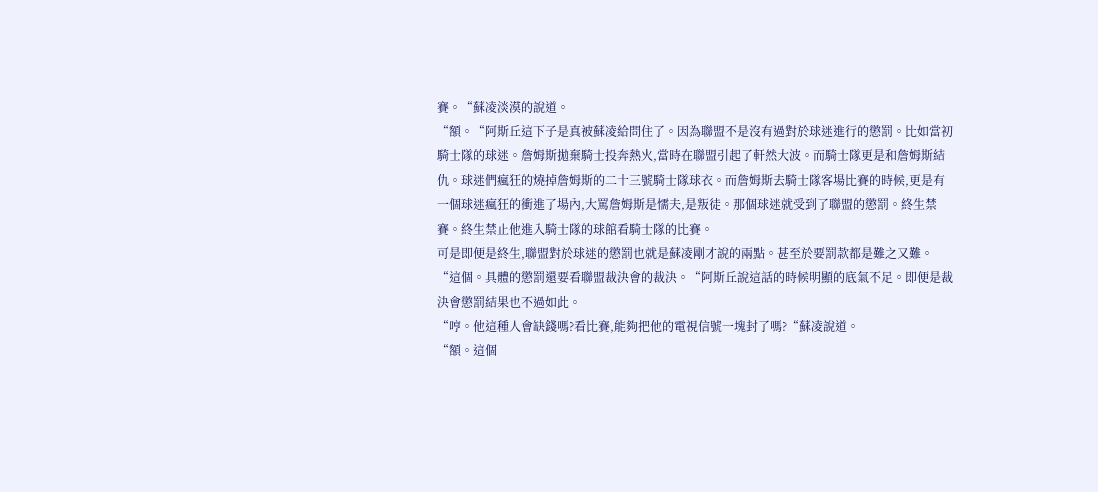賽。“蘇凌淡漠的說道。
“額。“阿斯丘這下子是真被蘇凌給問住了。因為聯盟不是沒有過對於球迷進行的懲罰。比如當初騎士隊的球迷。詹姆斯拋棄騎士投奔熱火,當時在聯盟引起了軒然大波。而騎士隊更是和詹姆斯結仇。球迷們瘋狂的燒掉詹姆斯的二十三號騎士隊球衣。而詹姆斯去騎士隊客場比賽的時候,更是有一個球迷瘋狂的衝進了場內,大罵詹姆斯是懦夫,是叛徒。那個球迷就受到了聯盟的懲罰。終生禁賽。終生禁止他進入騎士隊的球館看騎士隊的比賽。
可是即便是終生,聯盟對於球迷的懲罰也就是蘇凌剛才說的兩點。甚至於要罰款都是難之又難。
“這個。具體的懲罰還要看聯盟裁決會的裁決。“阿斯丘說這話的時候明顯的底氣不足。即便是裁決會懲罰結果也不過如此。
“哼。他這種人會缺錢嗎?看比賽,能夠把他的電視信號一塊封了嗎?“蘇凌說道。
“額。這個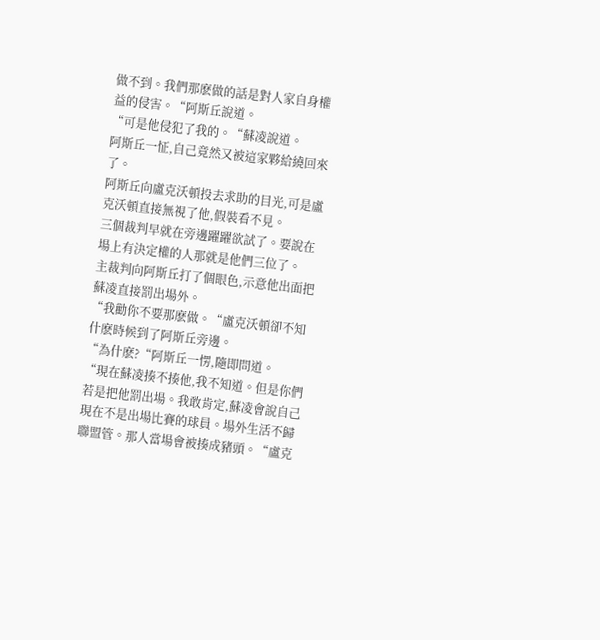做不到。我們那麽做的話是對人家自身權益的侵害。“阿斯丘說道。
“可是他侵犯了我的。“蘇凌說道。
阿斯丘一怔,自己竟然又被這家夥給繞回來了。
阿斯丘向盧克沃頓投去求助的目光,可是盧克沃頓直接無視了他,假裝看不見。
三個裁判早就在旁邊躍躍欲試了。要說在場上有決定權的人那就是他們三位了。
主裁判向阿斯丘打了個眼色,示意他出面把蘇凌直接罰出場外。
“我勸你不要那麽做。“盧克沃頓卻不知什麽時候到了阿斯丘旁邊。
“為什麽?“阿斯丘一愣,隨即問道。
“現在蘇凌揍不揍他,我不知道。但是你們若是把他罰出場。我敢肯定,蘇凌會說自己現在不是出場比賽的球員。場外生活不歸聯盟管。那人當場會被揍成豬頭。“盧克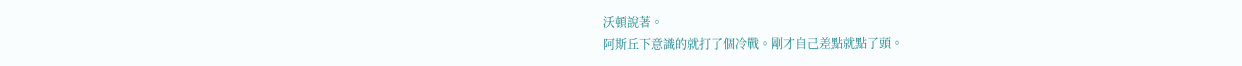沃頓說著。
阿斯丘下意識的就打了個冷戰。剛才自己差點就點了頭。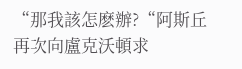“那我該怎麽辦?“阿斯丘再次向盧克沃頓求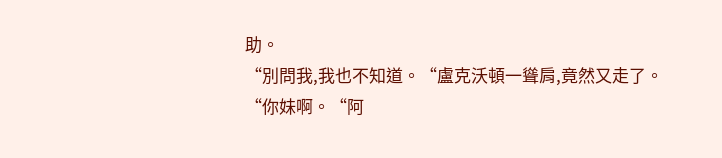助。
“別問我,我也不知道。“盧克沃頓一聳肩,竟然又走了。
“你妹啊。“阿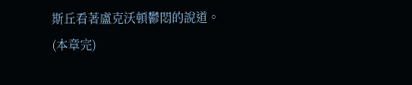斯丘看著盧克沃頓鬱悶的說道。
(本章完)